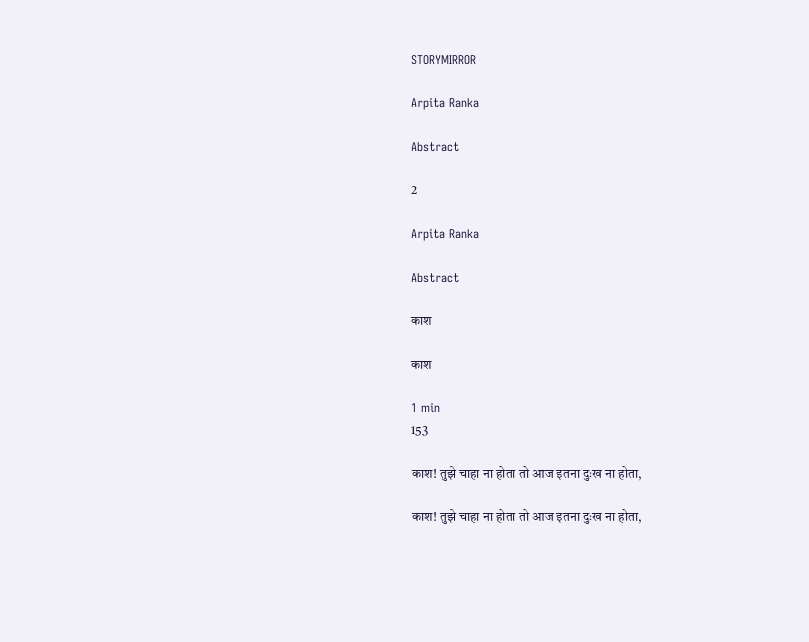STORYMIRROR

Arpita Ranka

Abstract

2

Arpita Ranka

Abstract

काश

काश

1 min
153

काश! तुझे चाहा ना होता तो आज इतना दुःख ना होता,

काश! तुझे चाहा ना होता तो आज इतना दुःख ना होता,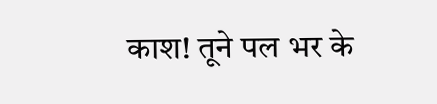काश! तूने पल भर के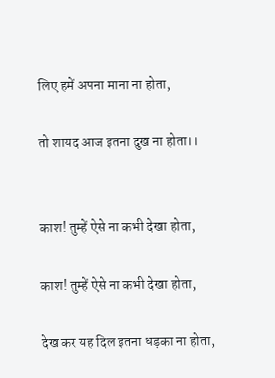लिए हमें अपना माना ना होता,

तो शायद आज इतना दुख ना होता।।


काश! तुम्हें ऐसे ना कभी देखा होता,

काश! तुम्हें ऐसे ना कभी देखा होता,

देख कर यह दिल इतना धड़का ना होता,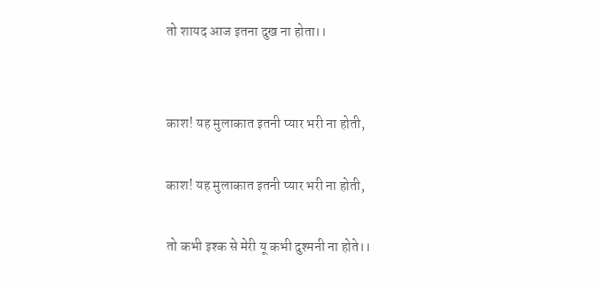तो शायद आज इतना दुख ना होता।।


काश! यह मुलाकात इतनी प्यार भरी ना होती,

काश! यह मुलाकात इतनी प्यार भरी ना होती,

तो कभी इश्क से मेरी यू कभी दुश्मनी ना होते।।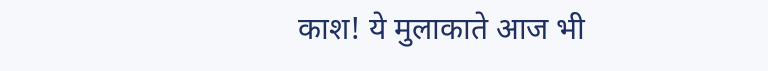काश! ये मुलाकाते आज भी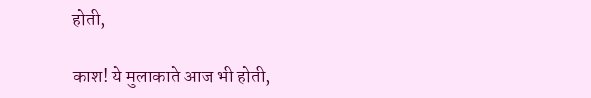होती,

काश! ये मुलाकाते आज भी होती,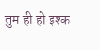तुम ही हो इश्क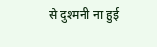से दुश्मनी ना हुई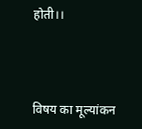होती।।



विषय का मूल्यांकन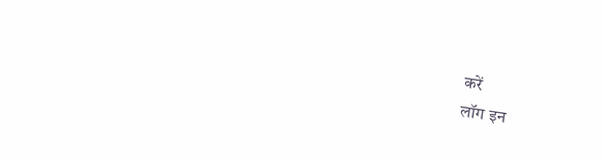करें
लॉग इन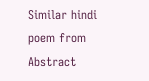Similar hindi poem from Abstract